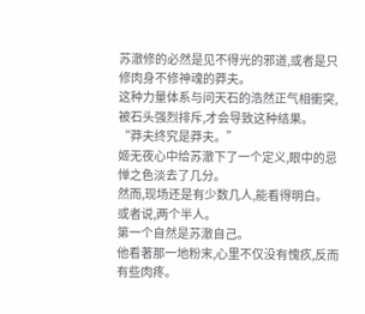苏澈修的必然是见不得光的邪道,或者是只修肉身不修神魂的莽夫。
这种力量体系与问天石的浩然正气相衝突,被石头强烈排斥,才会导致这种结果。
“莽夫终究是莽夫。”
姬无夜心中给苏澈下了一个定义,眼中的忌惮之色淡去了几分。
然而,现场还是有少数几人,能看得明白。
或者说,两个半人。
第一个自然是苏澈自己。
他看著那一地粉末,心里不仅没有愧疚,反而有些肉疼。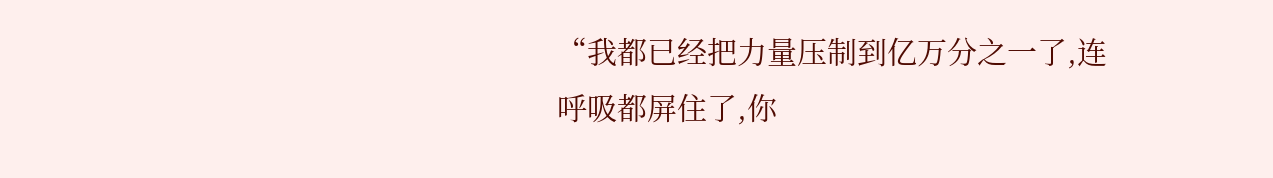“我都已经把力量压制到亿万分之一了,连呼吸都屏住了,你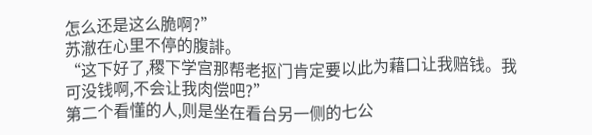怎么还是这么脆啊?”
苏澈在心里不停的腹誹。
“这下好了,稷下学宫那帮老抠门肯定要以此为藉口让我赔钱。我可没钱啊,不会让我肉偿吧?”
第二个看懂的人,则是坐在看台另一侧的七公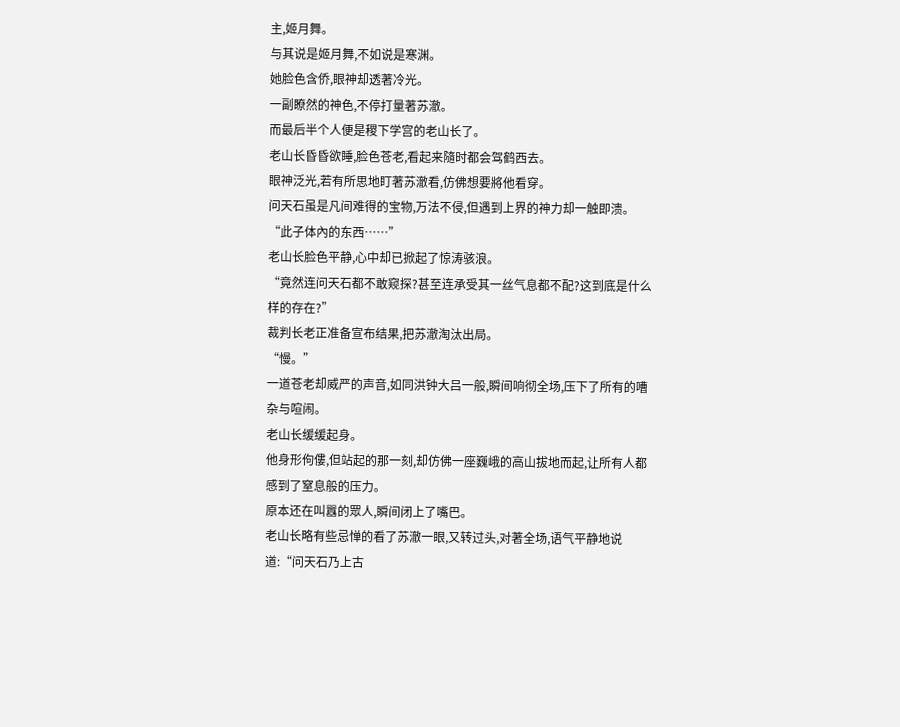主,姬月舞。
与其说是姬月舞,不如说是寒渊。
她脸色含侨,眼神却透著冷光。
一副瞭然的神色,不停打量著苏澈。
而最后半个人便是稷下学宫的老山长了。
老山长昏昏欲睡,脸色苍老,看起来隨时都会驾鹤西去。
眼神泛光,若有所思地盯著苏澈看,仿佛想要將他看穿。
问天石虽是凡间难得的宝物,万法不侵,但遇到上界的神力却一触即溃。
“此子体內的东西……”
老山长脸色平静,心中却已掀起了惊涛骇浪。
“竟然连问天石都不敢窥探?甚至连承受其一丝气息都不配?这到底是什么样的存在?”
裁判长老正准备宣布结果,把苏澈淘汰出局。
“慢。”
一道苍老却威严的声音,如同洪钟大吕一般,瞬间响彻全场,压下了所有的嘈杂与喧闹。
老山长缓缓起身。
他身形佝僂,但站起的那一刻,却仿佛一座巍峨的高山拔地而起,让所有人都感到了窒息般的压力。
原本还在叫囂的眾人,瞬间闭上了嘴巴。
老山长略有些忌惮的看了苏澈一眼,又转过头,对著全场,语气平静地说道:“问天石乃上古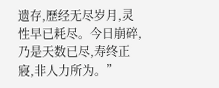遗存,歷经无尽岁月,灵性早已耗尽。今日崩碎,乃是天数已尽,寿终正寢,非人力所为。”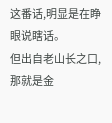这番话,明显是在睁眼说瞎话。
但出自老山长之口,那就是金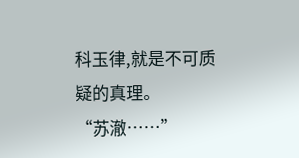科玉律,就是不可质疑的真理。
“苏澈……”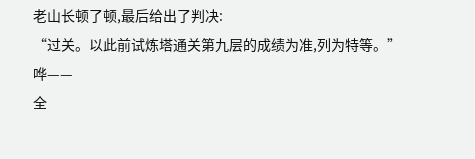老山长顿了顿,最后给出了判决:
“过关。以此前试炼塔通关第九层的成绩为准,列为特等。”
哗——
全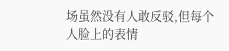场虽然没有人敢反驳,但每个人脸上的表情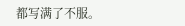都写满了不服。